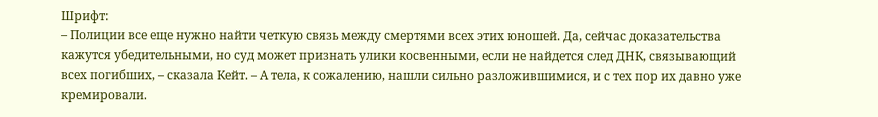Шрифт:
– Полиции все еще нужно найти четкую связь между смертями всех этих юношей. Да, сейчас доказательства кажутся убедительными, но суд может признать улики косвенными, если не найдется след ДНК, связывающий всех погибших, – сказала Кейт. – А тела, к сожалению, нашли сильно разложившимися, и с тех пор их давно уже кремировали.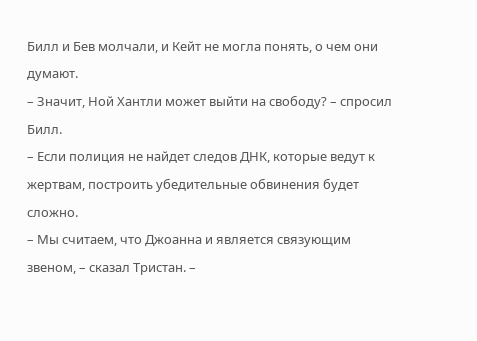Билл и Бев молчали, и Кейт не могла понять, о чем они думают.
– Значит, Ной Хантли может выйти на свободу? – спросил Билл.
– Если полиция не найдет следов ДНК, которые ведут к жертвам, построить убедительные обвинения будет сложно.
– Мы считаем, что Джоанна и является связующим звеном, – сказал Тристан. –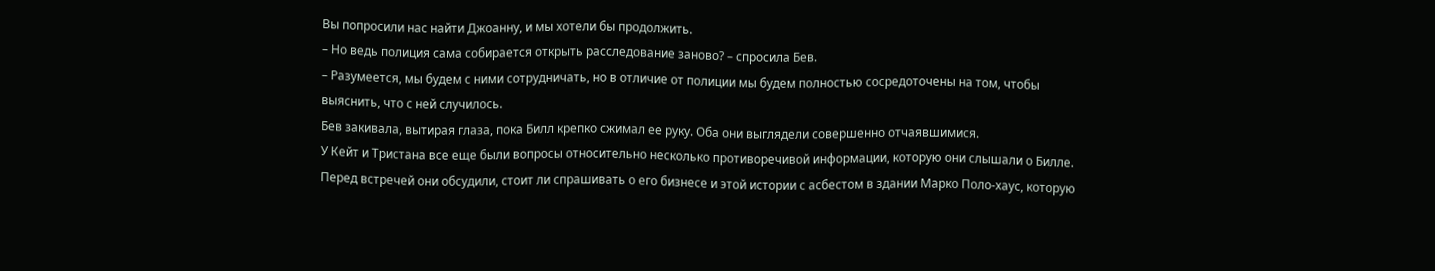Вы попросили нас найти Джоанну, и мы хотели бы продолжить.
– Но ведь полиция сама собирается открыть расследование заново? – спросила Бев.
– Разумеется, мы будем с ними сотрудничать, но в отличие от полиции мы будем полностью сосредоточены на том, чтобы выяснить, что с ней случилось.
Бев закивала, вытирая глаза, пока Билл крепко сжимал ее руку. Оба они выглядели совершенно отчаявшимися.
У Кейт и Тристана все еще были вопросы относительно несколько противоречивой информации, которую они слышали о Билле. Перед встречей они обсудили, стоит ли спрашивать о его бизнесе и этой истории с асбестом в здании Марко Поло-хаус, которую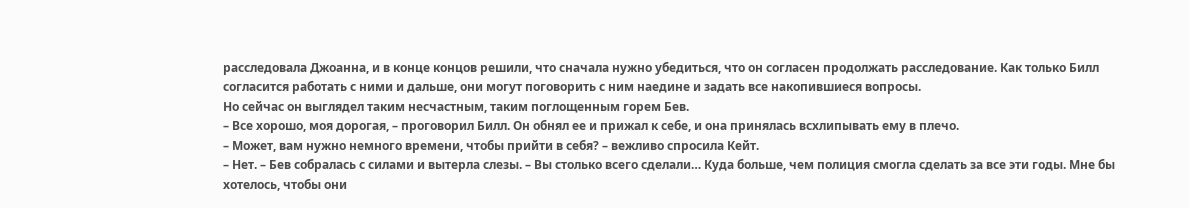расследовала Джоанна, и в конце концов решили, что сначала нужно убедиться, что он согласен продолжать расследование. Как только Билл согласится работать с ними и дальше, они могут поговорить с ним наедине и задать все накопившиеся вопросы.
Но сейчас он выглядел таким несчастным, таким поглощенным горем Бев.
– Все хорошо, моя дорогая, – проговорил Билл. Он обнял ее и прижал к себе, и она принялась всхлипывать ему в плечо.
– Может, вам нужно немного времени, чтобы прийти в себя? – вежливо спросила Кейт.
– Нет. – Бев собралась с силами и вытерла слезы. – Вы столько всего сделали… Куда больше, чем полиция смогла сделать за все эти годы. Мне бы хотелось, чтобы они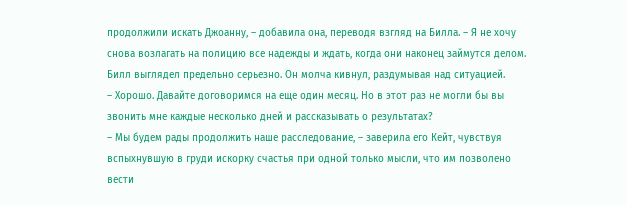продолжили искать Джоанну, – добавила она, переводя взгляд на Билла. – Я не хочу снова возлагать на полицию все надежды и ждать, когда они наконец займутся делом.
Билл выглядел предельно серьезно. Он молча кивнул, раздумывая над ситуацией.
– Хорошо. Давайте договоримся на еще один месяц. Но в этот раз не могли бы вы звонить мне каждые несколько дней и рассказывать о результатах?
– Мы будем рады продолжить наше расследование, – заверила его Кейт, чувствуя вспыхнувшую в груди искорку счастья при одной только мысли, что им позволено вести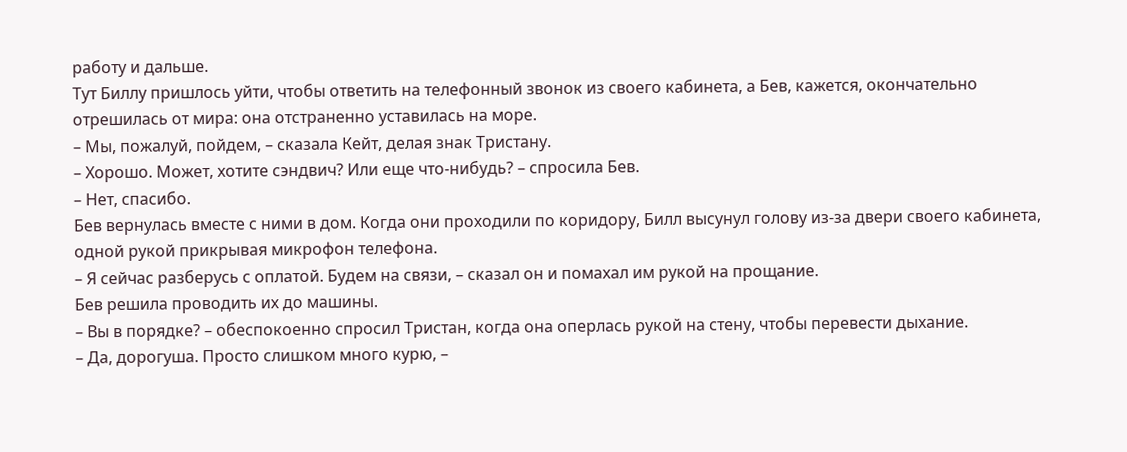работу и дальше.
Тут Биллу пришлось уйти, чтобы ответить на телефонный звонок из своего кабинета, а Бев, кажется, окончательно отрешилась от мира: она отстраненно уставилась на море.
– Мы, пожалуй, пойдем, – сказала Кейт, делая знак Тристану.
– Хорошо. Может, хотите сэндвич? Или еще что-нибудь? – спросила Бев.
– Нет, спасибо.
Бев вернулась вместе с ними в дом. Когда они проходили по коридору, Билл высунул голову из-за двери своего кабинета, одной рукой прикрывая микрофон телефона.
– Я сейчас разберусь с оплатой. Будем на связи, – сказал он и помахал им рукой на прощание.
Бев решила проводить их до машины.
– Вы в порядке? – обеспокоенно спросил Тристан, когда она оперлась рукой на стену, чтобы перевести дыхание.
– Да, дорогуша. Просто слишком много курю, –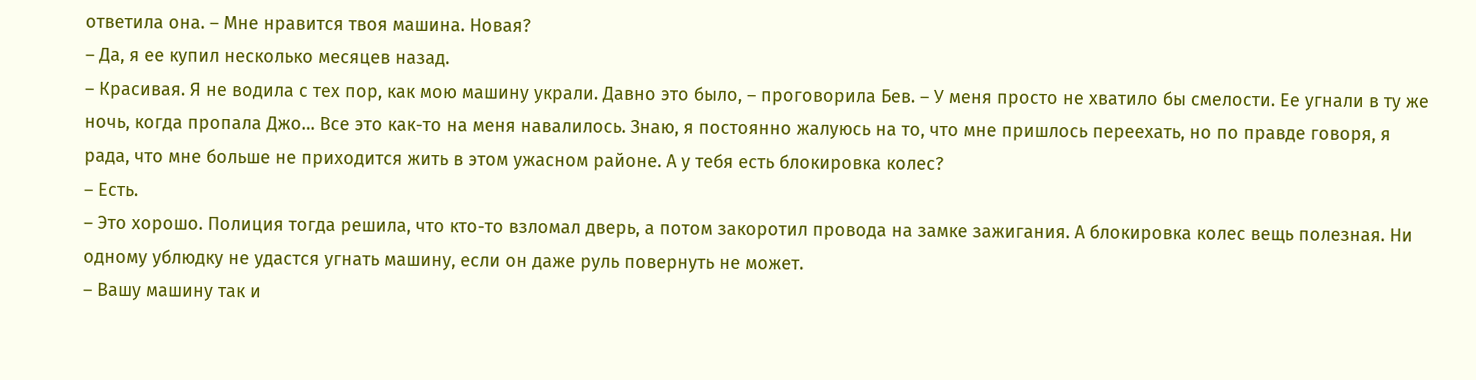ответила она. – Мне нравится твоя машина. Новая?
– Да, я ее купил несколько месяцев назад.
– Красивая. Я не водила с тех пор, как мою машину украли. Давно это было, – проговорила Бев. – У меня просто не хватило бы смелости. Ее угнали в ту же ночь, когда пропала Джо… Все это как-то на меня навалилось. Знаю, я постоянно жалуюсь на то, что мне пришлось переехать, но по правде говоря, я рада, что мне больше не приходится жить в этом ужасном районе. А у тебя есть блокировка колес?
– Есть.
– Это хорошо. Полиция тогда решила, что кто-то взломал дверь, а потом закоротил провода на замке зажигания. А блокировка колес вещь полезная. Ни одному ублюдку не удастся угнать машину, если он даже руль повернуть не может.
– Вашу машину так и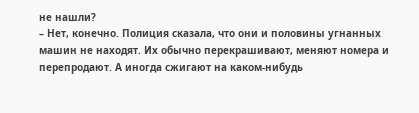не нашли?
– Нет, конечно. Полиция сказала, что они и половины угнанных машин не находят. Их обычно перекрашивают, меняют номера и перепродают. А иногда сжигают на каком-нибудь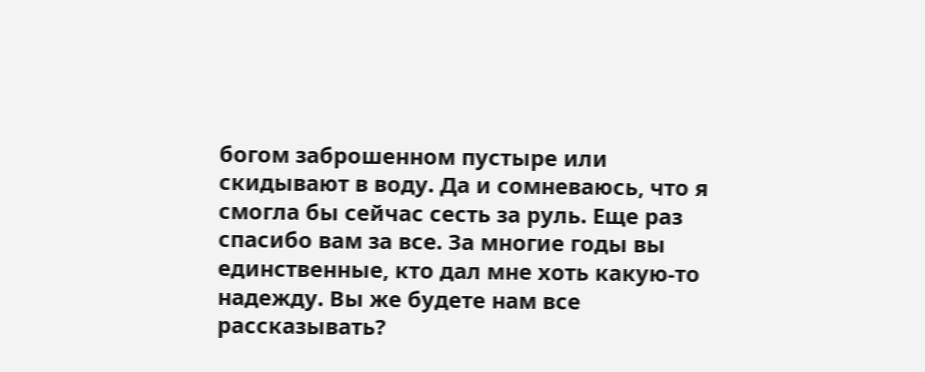богом заброшенном пустыре или скидывают в воду. Да и сомневаюсь, что я смогла бы сейчас сесть за руль. Еще раз спасибо вам за все. За многие годы вы единственные, кто дал мне хоть какую-то надежду. Вы же будете нам все рассказывать?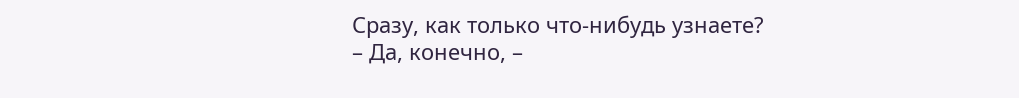Сразу, как только что-нибудь узнаете?
– Да, конечно, –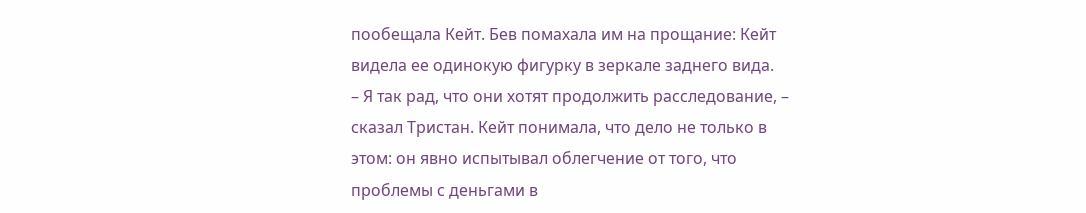пообещала Кейт. Бев помахала им на прощание: Кейт видела ее одинокую фигурку в зеркале заднего вида.
– Я так рад, что они хотят продолжить расследование, – сказал Тристан. Кейт понимала, что дело не только в этом: он явно испытывал облегчение от того, что проблемы с деньгами в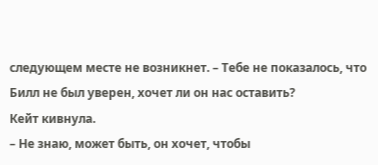следующем месте не возникнет. – Тебе не показалось, что Билл не был уверен, хочет ли он нас оставить?
Кейт кивнула.
– Не знаю, может быть, он хочет, чтобы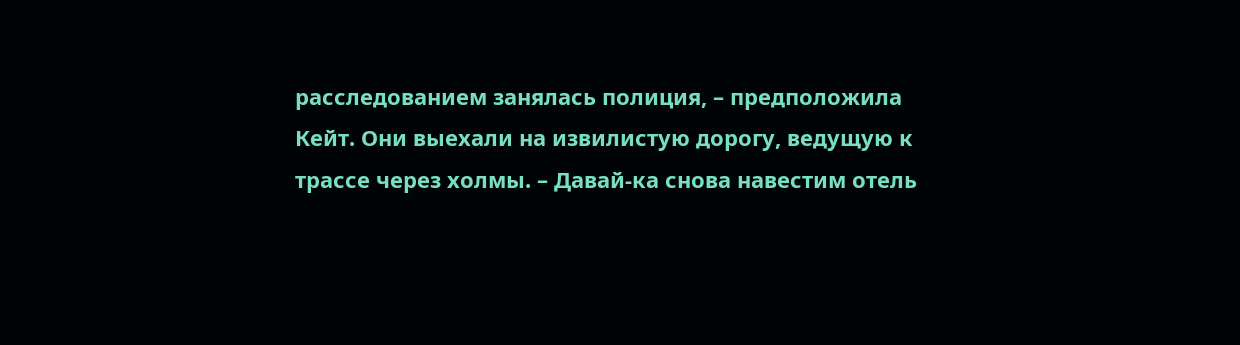расследованием занялась полиция, – предположила Кейт. Они выехали на извилистую дорогу, ведущую к трассе через холмы. – Давай-ка снова навестим отель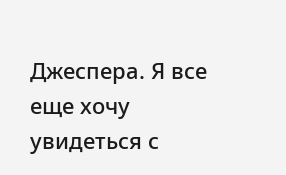Джеспера. Я все еще хочу увидеться с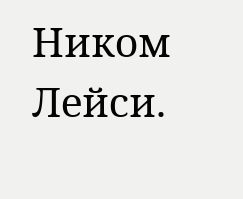Ником Лейси.